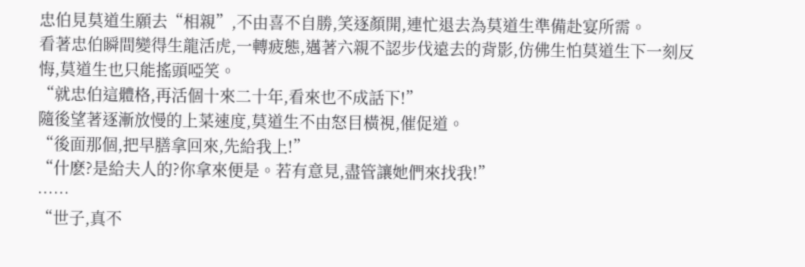忠伯見莫道生願去“相親”,不由喜不自勝,笑逐顏開,連忙退去為莫道生準備赴宴所需。
看著忠伯瞬間變得生龍活虎,一轉疲態,邁著六親不認步伐遠去的背影,仿佛生怕莫道生下一刻反悔,莫道生也只能搖頭啞笑。
“就忠伯這體格,再活個十來二十年,看來也不成話下!”
隨後望著逐漸放慢的上菜速度,莫道生不由怒目橫視,催促道。
“後面那個,把早膳拿回來,先給我上!”
“什麽?是給夫人的?你拿來便是。若有意見,盡管讓她們來找我!”
……
“世子,真不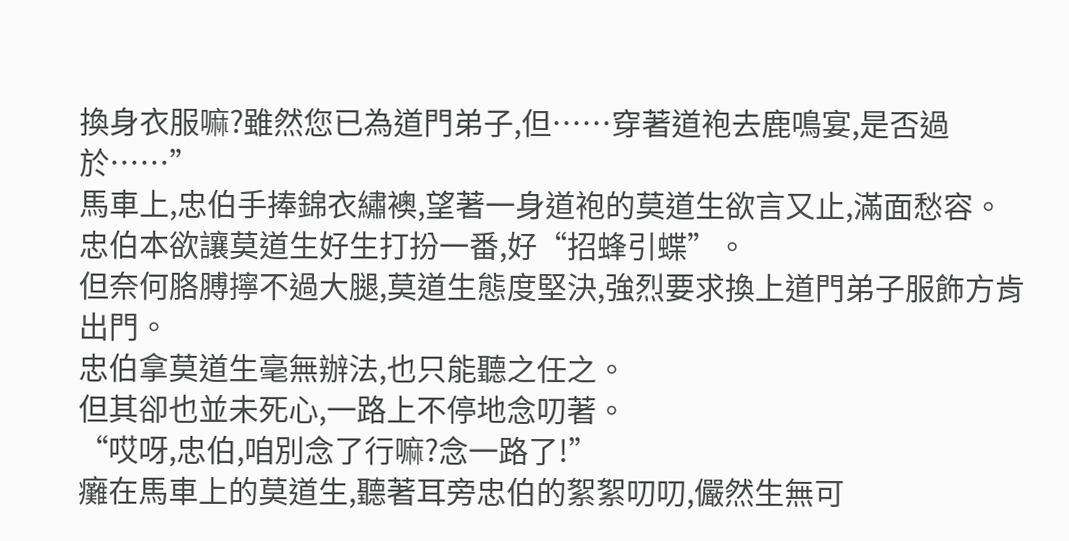換身衣服嘛?雖然您已為道門弟子,但……穿著道袍去鹿鳴宴,是否過於……”
馬車上,忠伯手捧錦衣繡襖,望著一身道袍的莫道生欲言又止,滿面愁容。
忠伯本欲讓莫道生好生打扮一番,好“招蜂引蝶”。
但奈何胳膊擰不過大腿,莫道生態度堅決,強烈要求換上道門弟子服飾方肯出門。
忠伯拿莫道生毫無辦法,也只能聽之任之。
但其卻也並未死心,一路上不停地念叨著。
“哎呀,忠伯,咱別念了行嘛?念一路了!”
癱在馬車上的莫道生,聽著耳旁忠伯的絮絮叨叨,儼然生無可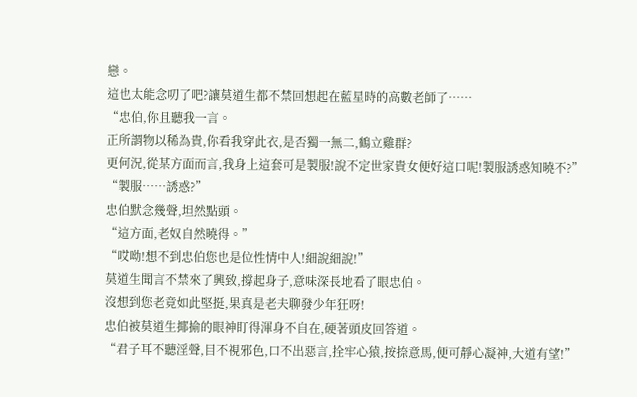戀。
這也太能念叨了吧?讓莫道生都不禁回想起在藍星時的高數老師了……
“忠伯,你且聽我一言。
正所謂物以稀為貴,你看我穿此衣,是否獨一無二,鶴立雞群?
更何況,從某方面而言,我身上這套可是製服!說不定世家貴女便好這口呢!製服誘惑知曉不?”
“製服……誘惑?”
忠伯默念幾聲,坦然點頭。
“這方面,老奴自然曉得。”
“哎呦!想不到忠伯您也是位性情中人!細說細說!”
莫道生聞言不禁來了興致,撐起身子,意味深長地看了眼忠伯。
沒想到您老竟如此堅挺,果真是老夫聊發少年狂呀!
忠伯被莫道生揶揄的眼神盯得渾身不自在,硬著頭皮回答道。
“君子耳不聽淫聲,目不視邪色,口不出惡言,拴牢心猿,按捺意馬,便可靜心凝神,大道有望!”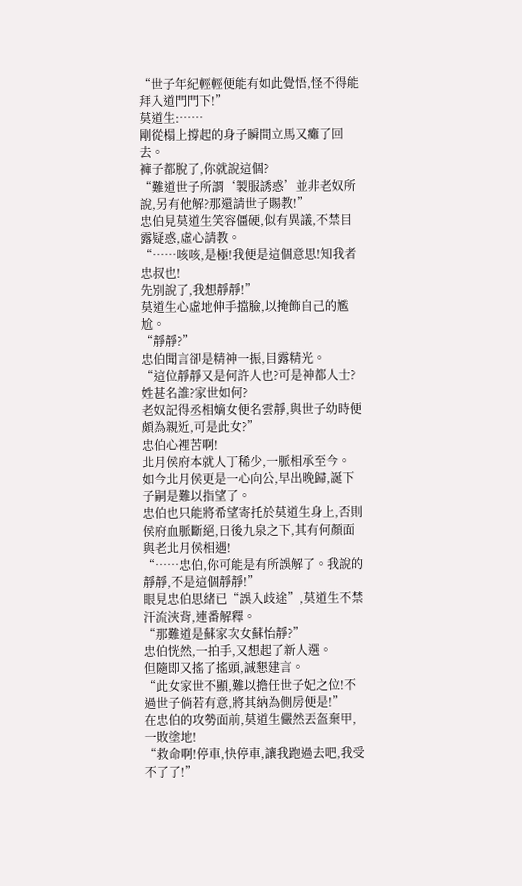“世子年紀輕輕便能有如此覺悟,怪不得能拜入道門門下!”
莫道生:……
剛從榻上撐起的身子瞬間立馬又癱了回去。
褲子都脫了,你就說這個?
“難道世子所謂‘製服誘惑’並非老奴所說,另有他解?那還請世子賜教!”
忠伯見莫道生笑容僵硬,似有異議,不禁目露疑惑,虛心請教。
“……咳咳,是極!我便是這個意思!知我者忠叔也!
先別說了,我想靜靜!”
莫道生心虛地伸手擋臉,以掩飾自己的尷尬。
“靜靜?”
忠伯聞言卻是精神一振,目露精光。
“這位靜靜又是何許人也?可是神都人士?姓甚名誰?家世如何?
老奴記得丞相嫡女便名雲靜,與世子幼時便頗為親近,可是此女?”
忠伯心裡苦啊!
北月侯府本就人丁稀少,一脈相承至今。
如今北月侯更是一心向公,早出晚歸,誕下子嗣是難以指望了。
忠伯也只能將希望寄托於莫道生身上,否則侯府血脈斷絕,日後九泉之下,其有何顏面與老北月侯相遇!
“……忠伯,你可能是有所誤解了。我說的靜靜,不是這個靜靜!”
眼見忠伯思緒已“誤入歧途”,莫道生不禁汗流浹背,連番解釋。
“那難道是蘇家次女蘇怡靜?”
忠伯恍然,一拍手,又想起了新人選。
但隨即又搖了搖頭,誠懇建言。
“此女家世不顯,難以擔任世子妃之位!不過世子倘若有意,將其納為側房便是!”
在忠伯的攻勢面前,莫道生儼然丟盔棄甲,一敗塗地!
“救命啊!停車,快停車,讓我跑過去吧,我受不了了!”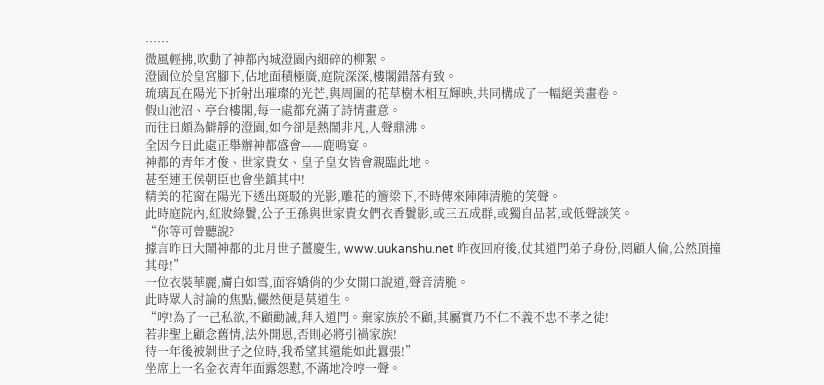……
微風輕拂,吹動了神都內城澄園內細碎的柳絮。
澄園位於皇宮腳下,佔地面積極廣,庭院深深,樓閣錯落有致。
琉璃瓦在陽光下折射出璀璨的光芒,與周圍的花草樹木相互輝映,共同構成了一幅絕美畫卷。
假山池沼、亭台樓閣,每一處都充滿了詩情畫意。
而往日頗為僻靜的澄園,如今卻是熱鬧非凡,人聲鼎沸。
全因今日此處正舉辦神都盛會——鹿鳴宴。
神都的青年才俊、世家貴女、皇子皇女皆會親臨此地。
甚至連王侯朝臣也會坐鎮其中!
精美的花窗在陽光下透出斑駁的光影,雕花的簷梁下,不時傳來陣陣清脆的笑聲。
此時庭院內,紅妝綠鬢,公子王孫與世家貴女們衣香鬢影,或三五成群,或獨自品茗,或低聲談笑。
“你等可曾聽說?
據言昨日大鬧神都的北月世子薑慶生, www.uukanshu.net 昨夜回府後,仗其道門弟子身份,罔顧人倫,公然頂撞其母!”
一位衣裝華麗,膚白如雪,面容嬌俏的少女開口說道,聲音清脆。
此時眾人討論的焦點,儼然便是莫道生。
“哼!為了一己私欲,不顧勸誡,拜入道門。棄家族於不顧,其屬實乃不仁不義不忠不孝之徒!
若非聖上顧念舊情,法外開恩,否則必將引禍家族!
待一年後被剝世子之位時,我希望其還能如此囂張!”
坐席上一名金衣青年面露怨懟,不滿地冷哼一聲。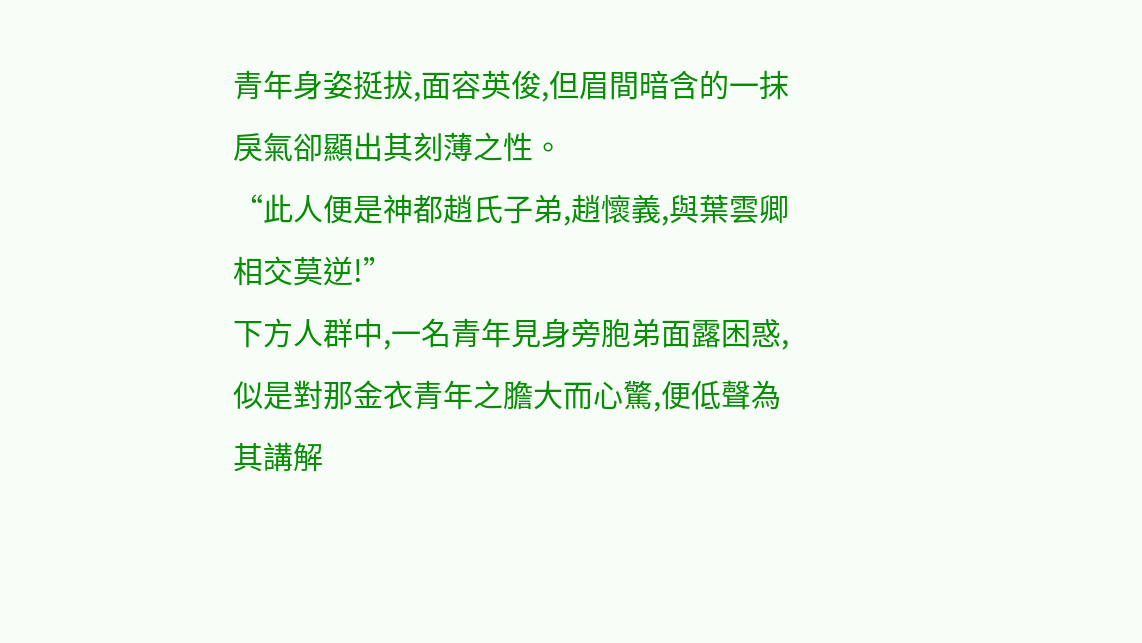青年身姿挺拔,面容英俊,但眉間暗含的一抹戾氣卻顯出其刻薄之性。
“此人便是神都趙氏子弟,趙懷義,與葉雲卿相交莫逆!”
下方人群中,一名青年見身旁胞弟面露困惑,似是對那金衣青年之膽大而心驚,便低聲為其講解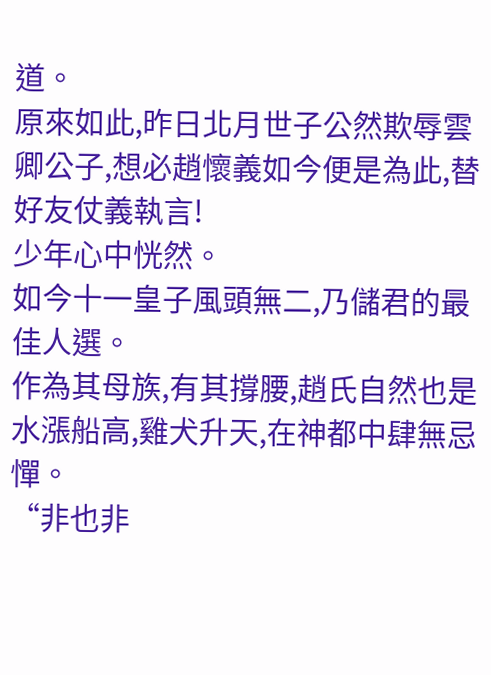道。
原來如此,昨日北月世子公然欺辱雲卿公子,想必趙懷義如今便是為此,替好友仗義執言!
少年心中恍然。
如今十一皇子風頭無二,乃儲君的最佳人選。
作為其母族,有其撐腰,趙氏自然也是水漲船高,雞犬升天,在神都中肆無忌憚。
“非也非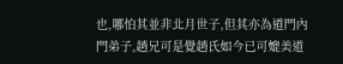也,哪怕其並非北月世子,但其亦為道門內門弟子,趙兄可是覺趙氏如今已可媲美道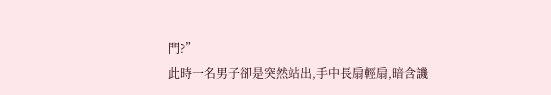門?”
此時一名男子卻是突然站出,手中長扇輕扇,暗含譏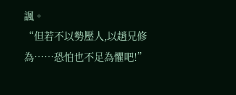諷。
“但若不以勢壓人,以趙兄修為……恐怕也不足為懼吧!”